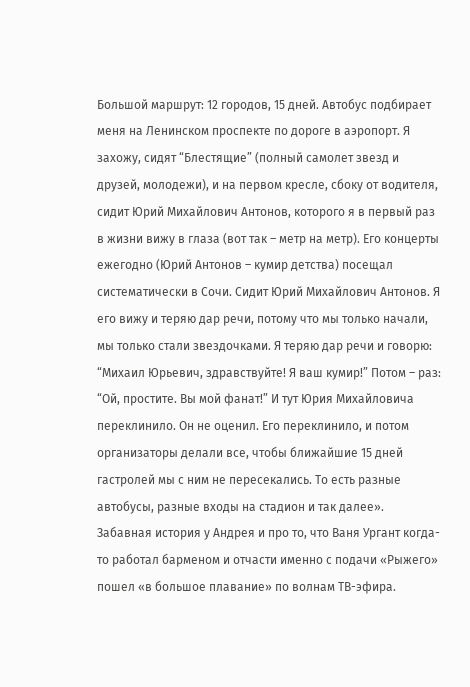Большой маршрут: 12 городов, 15 дней. Автобус подбирает меня на Ленинском проспекте по дороге в аэропорт. Я захожу, сидят “Блестящие” (полный самолет звезд и друзей, молодежи), и на первом кресле, сбоку от водителя, сидит Юрий Михайлович Антонов, которого я в первый раз в жизни вижу в глаза (вот так – метр на метр). Его концерты ежегодно (Юрий Антонов – кумир детства) посещал систематически в Сочи. Сидит Юрий Михайлович Антонов. Я его вижу и теряю дар речи, потому что мы только начали, мы только стали звездочками. Я теряю дар речи и говорю: “Михаил Юрьевич, здравствуйте! Я ваш кумир!” Потом – раз: “Ой, простите. Вы мой фанат!” И тут Юрия Михайловича переклинило. Он не оценил. Его переклинило, и потом организаторы делали все, чтобы ближайшие 15 дней гастролей мы с ним не пересекались. То есть разные автобусы, разные входы на стадион и так далее».
Забавная история у Андрея и про то, что Ваня Ургант когда-то работал барменом и отчасти именно с подачи «Рыжего» пошел «в большое плавание» по волнам ТВ-эфира.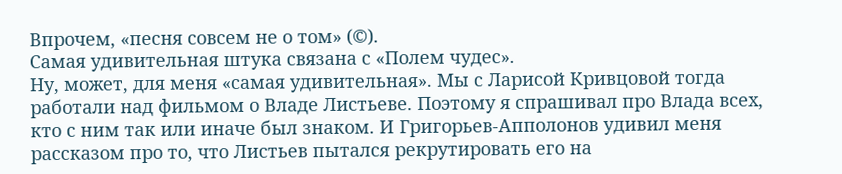Впрочем, «песня совсем не о том» (©).
Самая удивительная штука связана с «Полем чудес».
Ну, может, для меня «самая удивительная». Мы с Ларисой Кривцовой тогда работали над фильмом о Владе Листьеве. Поэтому я спрашивал про Влада всех, кто с ним так или иначе был знаком. И Григорьев-Апполонов удивил меня рассказом про то, что Листьев пытался рекрутировать его на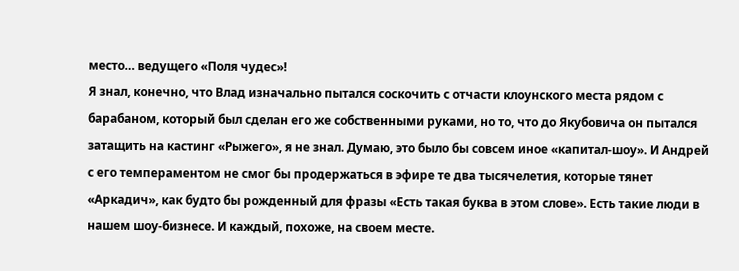место… ведущего «Поля чудес»!
Я знал, конечно, что Влад изначально пытался соскочить с отчасти клоунского места рядом с барабаном, который был сделан его же собственными руками, но то, что до Якубовича он пытался затащить на кастинг «Рыжего», я не знал. Думаю, это было бы совсем иное «капитал-шоу». И Андрей с его темпераментом не смог бы продержаться в эфире те два тысячелетия, которые тянет «Аркадич», как будто бы рожденный для фразы «Есть такая буква в этом слове». Есть такие люди в нашем шоу-бизнесе. И каждый, похоже, на своем месте.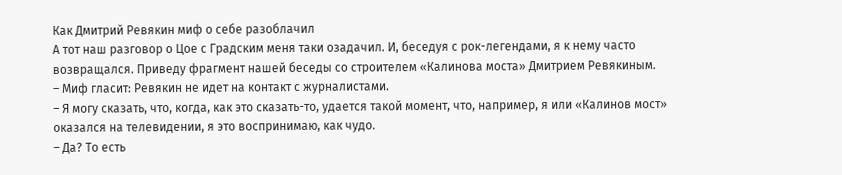Как Дмитрий Ревякин миф о себе разоблачил
А тот наш разговор о Цое с Градским меня таки озадачил. И, беседуя с рок-легендами, я к нему часто возвращался. Приведу фрагмент нашей беседы со строителем «Калинова моста» Дмитрием Ревякиным.
– Миф гласит: Ревякин не идет на контакт с журналистами.
– Я могу сказать, что, когда, как это сказать-то, удается такой момент, что, например, я или «Калинов мост» оказался на телевидении, я это воспринимаю, как чудо.
– Да? То есть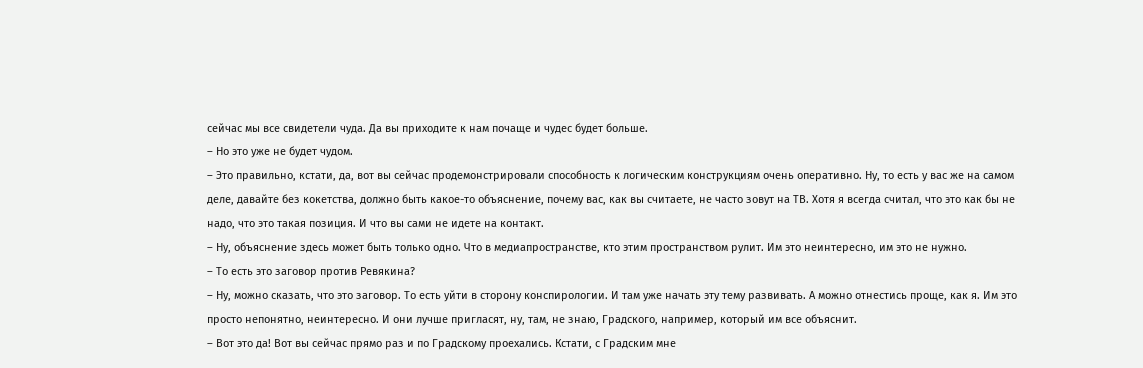сейчас мы все свидетели чуда. Да вы приходите к нам почаще и чудес будет больше.
– Но это уже не будет чудом.
– Это правильно, кстати, да, вот вы сейчас продемонстрировали способность к логическим конструкциям очень оперативно. Ну, то есть у вас же на самом деле, давайте без кокетства, должно быть какое-то объяснение, почему вас, как вы считаете, не часто зовут на ТВ. Хотя я всегда считал, что это как бы не надо, что это такая позиция. И что вы сами не идете на контакт.
– Ну, объяснение здесь может быть только одно. Что в медиапространстве, кто этим пространством рулит. Им это неинтересно, им это не нужно.
– То есть это заговор против Ревякина?
– Ну, можно сказать, что это заговор. То есть уйти в сторону конспирологии. И там уже начать эту тему развивать. А можно отнестись проще, как я. Им это просто непонятно, неинтересно. И они лучше пригласят, ну, там, не знаю, Градского, например, который им все объяснит.
– Вот это да! Вот вы сейчас прямо раз и по Градскому проехались. Кстати, с Градским мне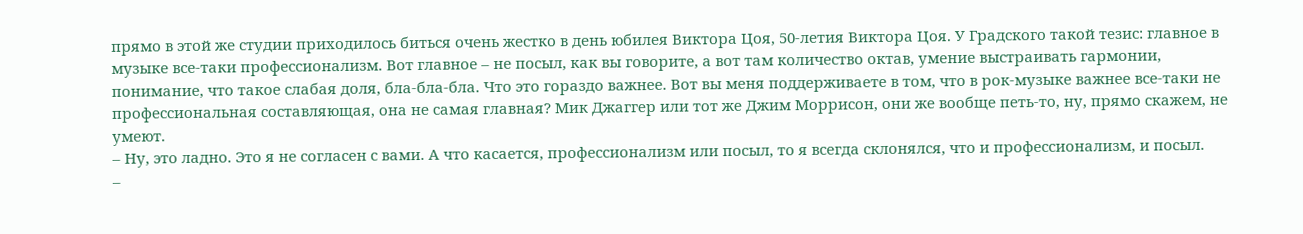прямо в этой же студии приходилось биться очень жестко в день юбилея Виктора Цоя, 50-летия Виктора Цоя. У Градского такой тезис: главное в музыке все-таки профессионализм. Вот главное – не посыл, как вы говорите, а вот там количество октав, умение выстраивать гармонии, понимание, что такое слабая доля, бла-бла-бла. Что это гораздо важнее. Вот вы меня поддерживаете в том, что в рок-музыке важнее все-таки не профессиональная составляющая, она не самая главная? Мик Джаггер или тот же Джим Моррисон, они же вообще петь-то, ну, прямо скажем, не умеют.
– Ну, это ладно. Это я не согласен с вами. А что касается, профессионализм или посыл, то я всегда склонялся, что и профессионализм, и посыл.
–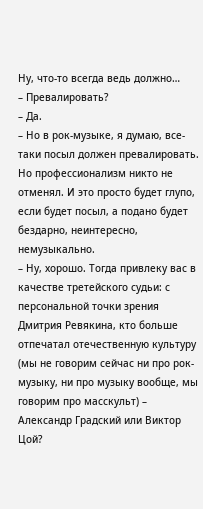Ну, что-то всегда ведь должно…
– Превалировать?
– Да.
– Но в рок-музыке, я думаю, все-таки посыл должен превалировать. Но профессионализм никто не отменял. И это просто будет глупо, если будет посыл, а подано будет бездарно, неинтересно, немузыкально.
– Ну, хорошо. Тогда привлеку вас в качестве третейского судьи: с персональной точки зрения Дмитрия Ревякина, кто больше отпечатал отечественную культуру (мы не говорим сейчас ни про рок-музыку, ни про музыку вообще, мы говорим про масскульт) – Александр Градский или Виктор Цой?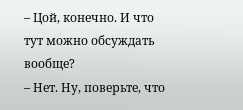– Цой, конечно. И что тут можно обсуждать вообще?
– Нет. Ну, поверьте, что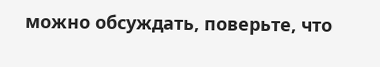можно обсуждать, поверьте, что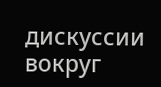дискуссии вокруг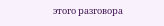этого разговора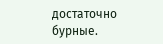достаточно бурные.